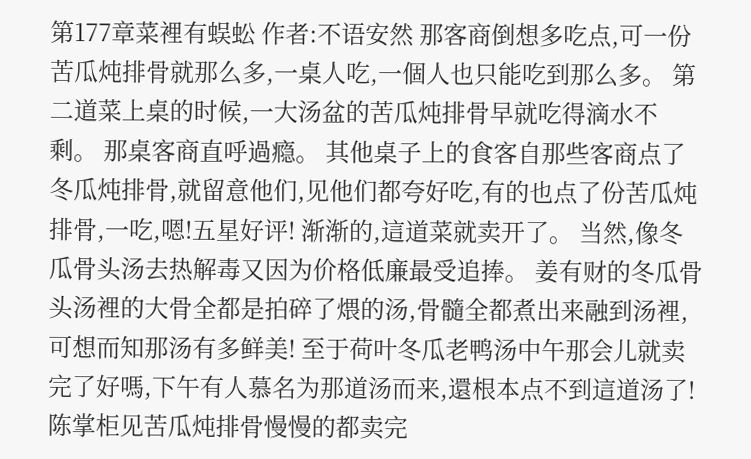第177章菜裡有蜈蚣 作者:不语安然 那客商倒想多吃点,可一份苦瓜炖排骨就那么多,一桌人吃,一個人也只能吃到那么多。 第二道菜上桌的时候,一大汤盆的苦瓜炖排骨早就吃得滴水不剩。 那桌客商直呼過瘾。 其他桌子上的食客自那些客商点了冬瓜炖排骨,就留意他们,见他们都夸好吃,有的也点了份苦瓜炖排骨,一吃,嗯!五星好评! 渐渐的,這道菜就卖开了。 当然,像冬瓜骨头汤去热解毒又因为价格低廉最受追捧。 姜有财的冬瓜骨头汤裡的大骨全都是拍碎了煨的汤,骨髓全都煮出来融到汤裡,可想而知那汤有多鲜美! 至于荷叶冬瓜老鸭汤中午那会儿就卖完了好嗎,下午有人慕名为那道汤而来,還根本点不到這道汤了! 陈掌柜见苦瓜炖排骨慢慢的都卖完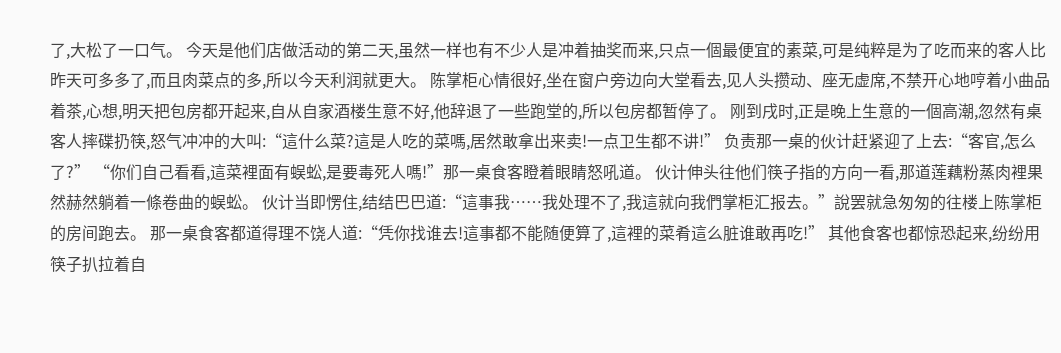了,大松了一口气。 今天是他们店做活动的第二天,虽然一样也有不少人是冲着抽奖而来,只点一個最便宜的素菜,可是纯粹是为了吃而来的客人比昨天可多多了,而且肉菜点的多,所以今天利润就更大。 陈掌柜心情很好,坐在窗户旁边向大堂看去,见人头攒动、座无虚席,不禁开心地哼着小曲品着茶,心想,明天把包房都开起来,自从自家酒楼生意不好,他辞退了一些跑堂的,所以包房都暂停了。 刚到戌时,正是晚上生意的一個高潮,忽然有桌客人摔碟扔筷,怒气冲冲的大叫:“這什么菜?這是人吃的菜嗎,居然敢拿出来卖!一点卫生都不讲!” 负责那一桌的伙计赶紧迎了上去:“客官,怎么了?” “你们自己看看,這菜裡面有蜈蚣,是要毒死人嗎!”那一桌食客瞪着眼睛怒吼道。 伙计伸头往他们筷子指的方向一看,那道莲藕粉蒸肉裡果然赫然躺着一條卷曲的蜈蚣。 伙计当即愣住,结结巴巴道:“這事我……我处理不了,我這就向我們掌柜汇报去。”說罢就急匆匆的往楼上陈掌柜的房间跑去。 那一桌食客都道得理不饶人道:“凭你找谁去!這事都不能随便算了,這裡的菜肴這么脏谁敢再吃!” 其他食客也都惊恐起来,纷纷用筷子扒拉着自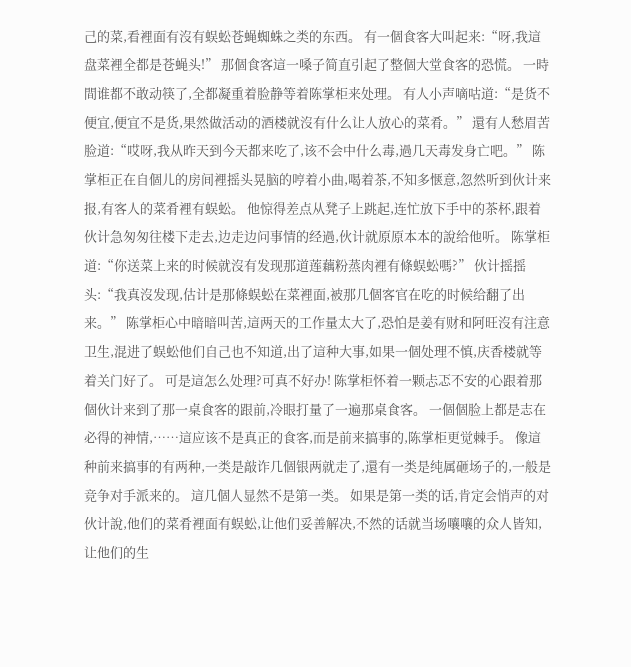己的菜,看裡面有沒有蜈蚣苍蝇蜘蛛之类的东西。 有一個食客大叫起来:“呀,我這盘菜裡全都是苍蝇头!” 那個食客這一嗓子简直引起了整個大堂食客的恐慌。 一時間谁都不敢动筷了,全都凝重着脸静等着陈掌柜来处理。 有人小声嘀咕道:“是货不便宜,便宜不是货,果然做活动的酒楼就沒有什么让人放心的菜肴。” 還有人愁眉苦脸道:“哎呀,我从昨天到今天都来吃了,该不会中什么毒,過几天毒发身亡吧。” 陈掌柜正在自個儿的房间裡摇头晃脑的哼着小曲,喝着茶,不知多惬意,忽然听到伙计来报,有客人的菜肴裡有蜈蚣。 他惊得差点从凳子上跳起,连忙放下手中的茶杯,跟着伙计急匆匆往楼下走去,边走边问事情的经過,伙计就原原本本的說给他听。 陈掌柜道:“你送菜上来的时候就沒有发现那道莲藕粉蒸肉裡有條蜈蚣嗎?” 伙计摇摇头:“我真沒发现,估计是那條蜈蚣在菜裡面,被那几個客官在吃的时候给翻了出来。” 陈掌柜心中暗暗叫苦,這两天的工作量太大了,恐怕是姜有财和阿旺沒有注意卫生,混进了蜈蚣他们自己也不知道,出了這种大事,如果一個处理不慎,庆香楼就等着关门好了。 可是這怎么处理?可真不好办! 陈掌柜怀着一颗忐忑不安的心跟着那個伙计来到了那一桌食客的跟前,冷眼打量了一遍那桌食客。 一個個脸上都是志在必得的神情,……這应该不是真正的食客,而是前来搞事的,陈掌柜更觉棘手。 像這种前来搞事的有两种,一类是敲诈几個银两就走了,還有一类是纯属砸场子的,一般是竞争对手派来的。 這几個人显然不是第一类。 如果是第一类的话,肯定会悄声的对伙计說,他们的菜肴裡面有蜈蚣,让他们妥善解决,不然的话就当场嚷嚷的众人皆知,让他们的生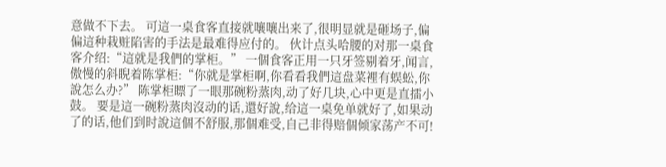意做不下去。 可這一桌食客直接就嚷嚷出来了,很明显就是砸场子,偏偏這种栽赃陷害的手法是最难得应付的。 伙计点头哈腰的对那一桌食客介绍:“這就是我們的掌柜。” 一個食客正用一只牙签剔着牙,闻言,傲慢的斜睨着陈掌柜:“你就是掌柜啊,你看看我們這盘菜裡有蜈蚣,你說怎么办?” 陈掌柜瞟了一眼那碗粉蒸肉,动了好几块,心中更是直擂小鼓。 要是這一碗粉蒸肉沒动的话,還好說,给這一桌免单就好了,如果动了的话,他们到时說這個不舒服,那個难受,自己非得赔個倾家荡产不可!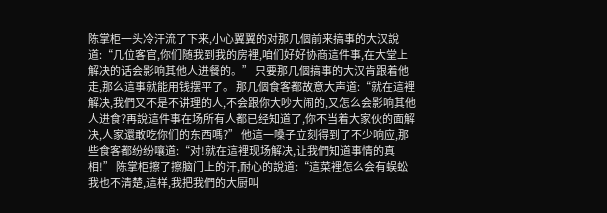陈掌柜一头冷汗流了下来,小心翼翼的对那几個前来搞事的大汉說道:“几位客官,你们随我到我的房裡,咱们好好协商這件事,在大堂上解决的话会影响其他人进餐的。” 只要那几個搞事的大汉肯跟着他走,那么這事就能用钱摆平了。 那几個食客都故意大声道:“就在這裡解决,我們又不是不讲理的人,不会跟你大吵大闹的,又怎么会影响其他人进食?再說這件事在场所有人都已经知道了,你不当着大家伙的面解决,人家還敢吃你们的东西嗎?” 他這一嗓子立刻得到了不少响应,那些食客都纷纷嚷道:“对!就在這裡现场解决,让我們知道事情的真相!” 陈掌柜擦了擦脑门上的汗,耐心的說道:“這菜裡怎么会有蜈蚣我也不清楚,這样,我把我們的大厨叫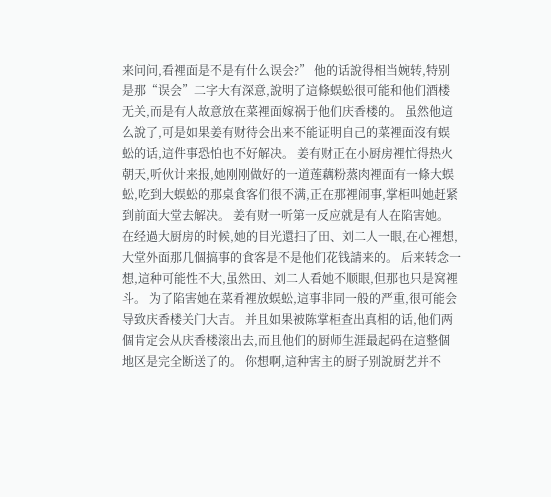来问问,看裡面是不是有什么误会?” 他的话說得相当婉转,特别是那“误会”二字大有深意,說明了這條蜈蚣很可能和他们酒楼无关,而是有人故意放在菜裡面嫁祸于他们庆香楼的。 虽然他這么說了,可是如果姜有财待会出来不能证明自己的菜裡面沒有蜈蚣的话,這件事恐怕也不好解决。 姜有财正在小厨房裡忙得热火朝天,听伙计来报,她刚刚做好的一道莲藕粉蒸肉裡面有一條大蜈蚣,吃到大蜈蚣的那桌食客们很不满,正在那裡闹事,掌柜叫她赶紧到前面大堂去解决。 姜有财一听第一反应就是有人在陷害她。 在经過大厨房的时候,她的目光還扫了田、刘二人一眼,在心裡想,大堂外面那几個搞事的食客是不是他们花钱請来的。 后来转念一想,這种可能性不大,虽然田、刘二人看她不顺眼,但那也只是窝裡斗。 为了陷害她在菜肴裡放蜈蚣,這事非同一般的严重,很可能会导致庆香楼关门大吉。 并且如果被陈掌柜查出真相的话,他们两個肯定会从庆香楼滚出去,而且他们的厨师生涯最起码在這整個地区是完全断送了的。 你想啊,這种害主的厨子别說厨艺并不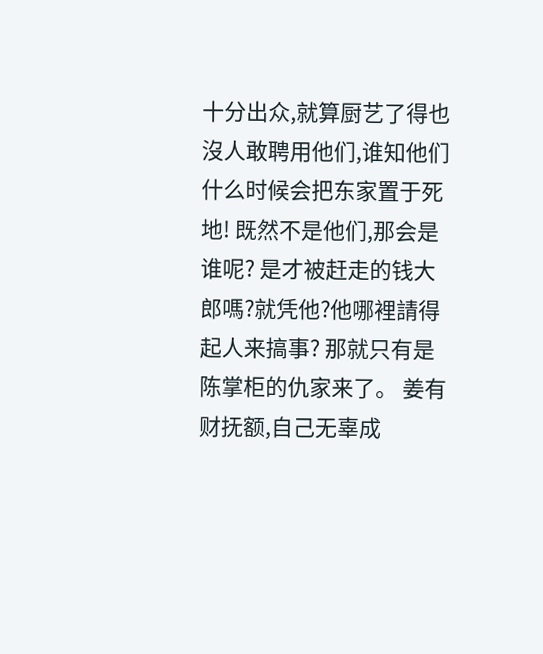十分出众,就算厨艺了得也沒人敢聘用他们,谁知他们什么时候会把东家置于死地! 既然不是他们,那会是谁呢? 是才被赶走的钱大郎嗎?就凭他?他哪裡請得起人来搞事? 那就只有是陈掌柜的仇家来了。 姜有财抚额,自己无辜成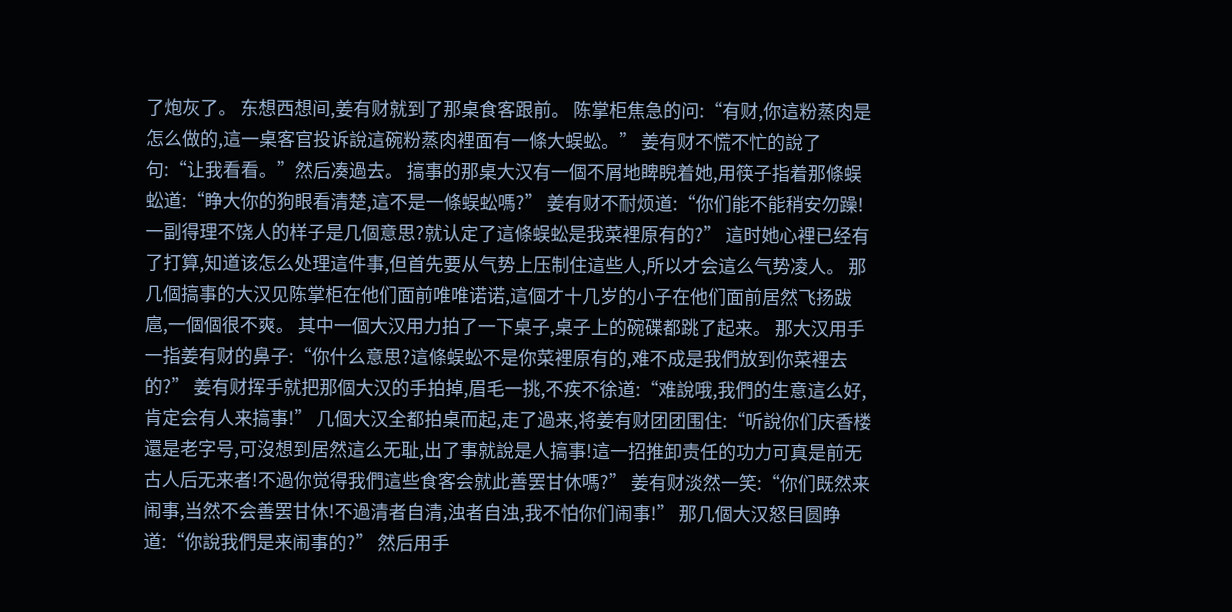了炮灰了。 东想西想间,姜有财就到了那桌食客跟前。 陈掌柜焦急的问:“有财,你這粉蒸肉是怎么做的,這一桌客官投诉說這碗粉蒸肉裡面有一條大蜈蚣。” 姜有财不慌不忙的說了句:“让我看看。”然后凑過去。 搞事的那桌大汉有一個不屑地睥睨着她,用筷子指着那條蜈蚣道:“睁大你的狗眼看清楚,這不是一條蜈蚣嗎?” 姜有财不耐烦道:“你们能不能稍安勿躁!一副得理不饶人的样子是几個意思?就认定了這條蜈蚣是我菜裡原有的?” 這时她心裡已经有了打算,知道该怎么处理這件事,但首先要从气势上压制住這些人,所以才会這么气势凌人。 那几個搞事的大汉见陈掌柜在他们面前唯唯诺诺,這個才十几岁的小子在他们面前居然飞扬跋扈,一個個很不爽。 其中一個大汉用力拍了一下桌子,桌子上的碗碟都跳了起来。 那大汉用手一指姜有财的鼻子:“你什么意思?這條蜈蚣不是你菜裡原有的,难不成是我們放到你菜裡去的?” 姜有财挥手就把那個大汉的手拍掉,眉毛一挑,不疾不徐道:“难說哦,我們的生意這么好,肯定会有人来搞事!” 几個大汉全都拍桌而起,走了過来,将姜有财团团围住:“听說你们庆香楼還是老字号,可沒想到居然這么无耻,出了事就說是人搞事!這一招推卸责任的功力可真是前无古人后无来者!不過你觉得我們這些食客会就此善罢甘休嗎?” 姜有财淡然一笑:“你们既然来闹事,当然不会善罢甘休!不過清者自清,浊者自浊,我不怕你们闹事!” 那几個大汉怒目圆睁道:“你說我們是来闹事的?” 然后用手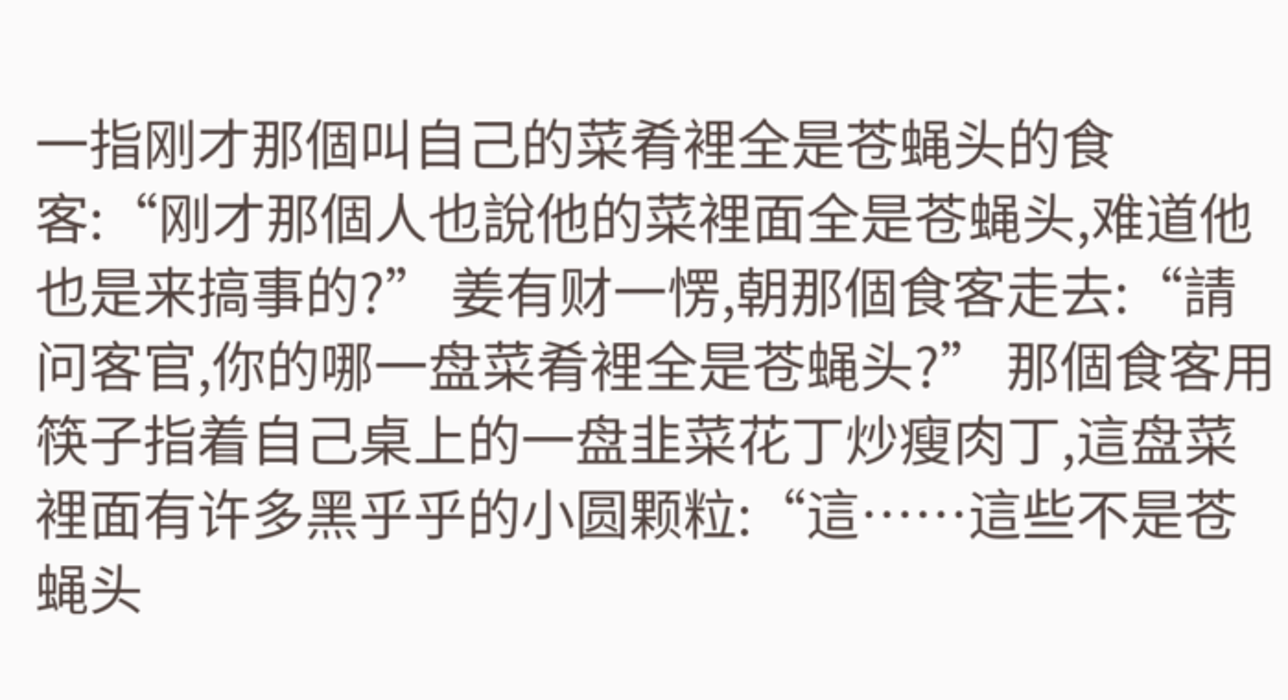一指刚才那個叫自己的菜肴裡全是苍蝇头的食客:“刚才那個人也說他的菜裡面全是苍蝇头,难道他也是来搞事的?” 姜有财一愣,朝那個食客走去:“請问客官,你的哪一盘菜肴裡全是苍蝇头?” 那個食客用筷子指着自己桌上的一盘韭菜花丁炒瘦肉丁,這盘菜裡面有许多黑乎乎的小圆颗粒:“這……這些不是苍蝇头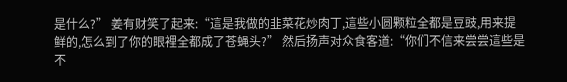是什么?” 姜有财笑了起来:“這是我做的韭菜花炒肉丁,這些小圆颗粒全都是豆豉,用来提鲜的,怎么到了你的眼裡全都成了苍蝇头?” 然后扬声对众食客道:“你们不信来尝尝這些是不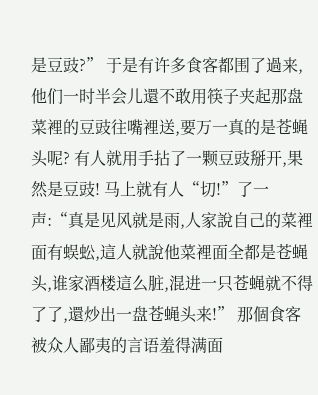是豆豉?” 于是有许多食客都围了過来,他们一时半会儿還不敢用筷子夹起那盘菜裡的豆豉往嘴裡送,要万一真的是苍蝇头呢? 有人就用手拈了一颗豆豉掰开,果然是豆豉! 马上就有人“切!”了一声:“真是见风就是雨,人家說自己的菜裡面有蜈蚣,這人就說他菜裡面全都是苍蝇头,谁家酒楼這么脏,混进一只苍蝇就不得了了,還炒出一盘苍蝇头来!” 那個食客被众人鄙夷的言语羞得满面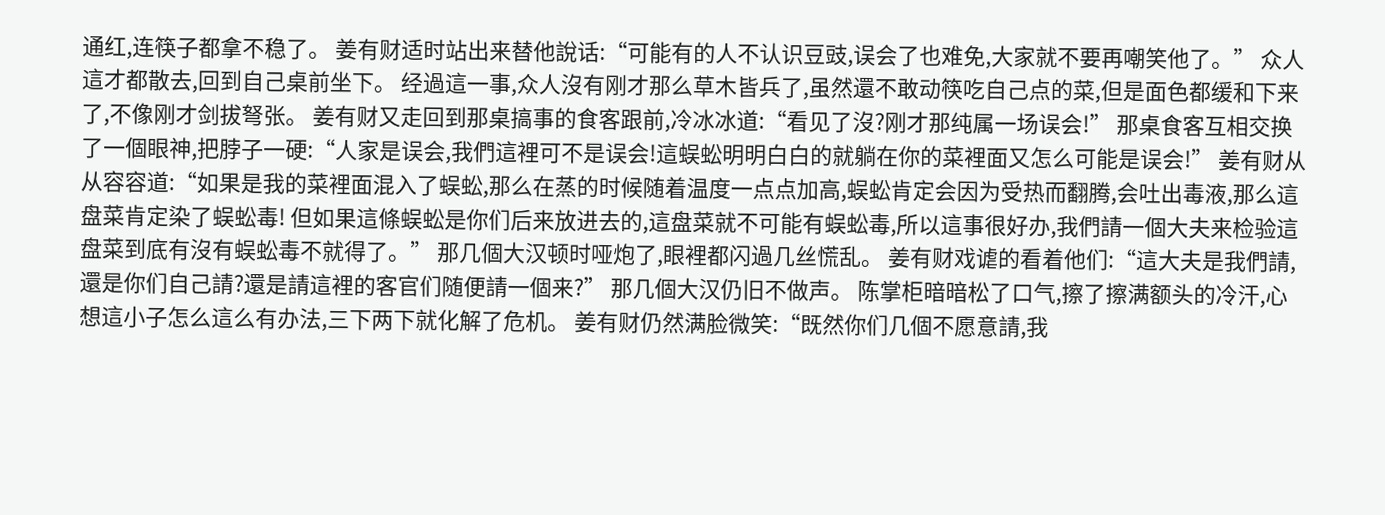通红,连筷子都拿不稳了。 姜有财适时站出来替他說话:“可能有的人不认识豆豉,误会了也难免,大家就不要再嘲笑他了。” 众人這才都散去,回到自己桌前坐下。 经過這一事,众人沒有刚才那么草木皆兵了,虽然還不敢动筷吃自己点的菜,但是面色都缓和下来了,不像刚才剑拔弩张。 姜有财又走回到那桌搞事的食客跟前,冷冰冰道:“看见了沒?刚才那纯属一场误会!” 那桌食客互相交换了一個眼神,把脖子一硬:“人家是误会,我們這裡可不是误会!這蜈蚣明明白白的就躺在你的菜裡面又怎么可能是误会!” 姜有财从从容容道:“如果是我的菜裡面混入了蜈蚣,那么在蒸的时候随着温度一点点加高,蜈蚣肯定会因为受热而翻腾,会吐出毒液,那么這盘菜肯定染了蜈蚣毒! 但如果這條蜈蚣是你们后来放进去的,這盘菜就不可能有蜈蚣毒,所以這事很好办,我們請一個大夫来检验這盘菜到底有沒有蜈蚣毒不就得了。” 那几個大汉顿时哑炮了,眼裡都闪過几丝慌乱。 姜有财戏谑的看着他们:“這大夫是我們請,還是你们自己請?還是請這裡的客官们随便請一個来?” 那几個大汉仍旧不做声。 陈掌柜暗暗松了口气,擦了擦满额头的冷汗,心想這小子怎么這么有办法,三下两下就化解了危机。 姜有财仍然满脸微笑:“既然你们几個不愿意請,我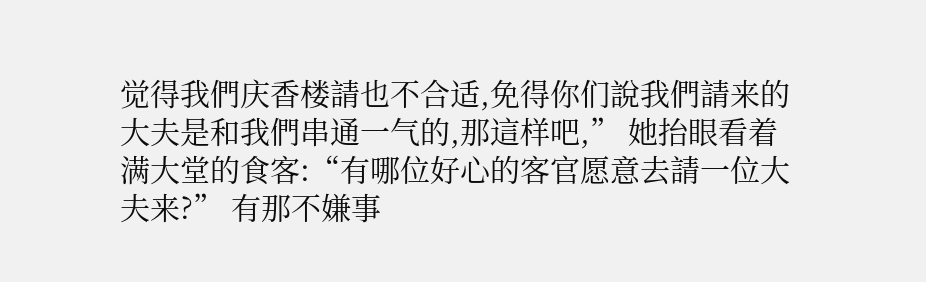觉得我們庆香楼請也不合适,免得你们說我們請来的大夫是和我們串通一气的,那這样吧,” 她抬眼看着满大堂的食客:“有哪位好心的客官愿意去請一位大夫来?” 有那不嫌事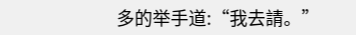多的举手道:“我去請。”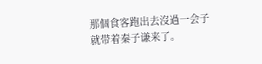那個食客跑出去沒過一会子就带着秦子谦来了。